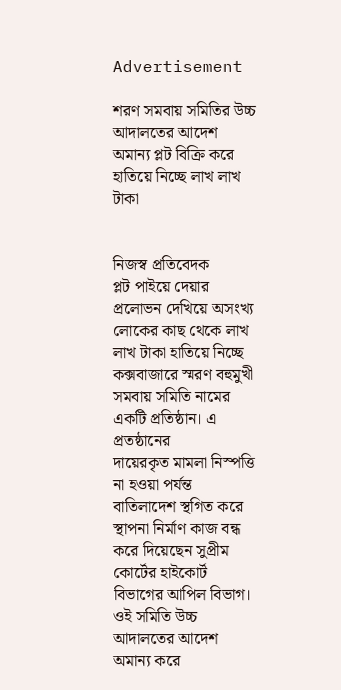Advertisement

শরণ সমবায় সমিতির উচ্চ আদালতের আদেশ অমান্য প্লট বিক্রি করে হাতিয়ে নিচ্ছে লাখ লাখ টাকা


নিজস্ব প্রতিবেদক
প্লট পাইয়ে দেয়ার প্রলোভন দেখিয়ে অসংখ্য লোকের কাছ থেকে লাখ লাখ টাকা হাতিয়ে নিচ্ছে কক্সবাজারে স্মরণ বহুমুখী সমবায় সমিতি নামের একটি প্রতিষ্ঠান। এ প্রতষ্ঠানের
দায়েরকৃত মামলা নিস্পত্তি না হওয়া পর্যন্ত বাতিলাদেশ স্থগিত করে স্থাপনা নির্মাণ কাজ বন্ধ করে দিয়েছেন সুপ্রীম কোর্টের হাইকোর্ট বিভাগের আপিল বিভাগ। ওই সমিতি উচ্চ আদালতের আদেশ অমান্য করে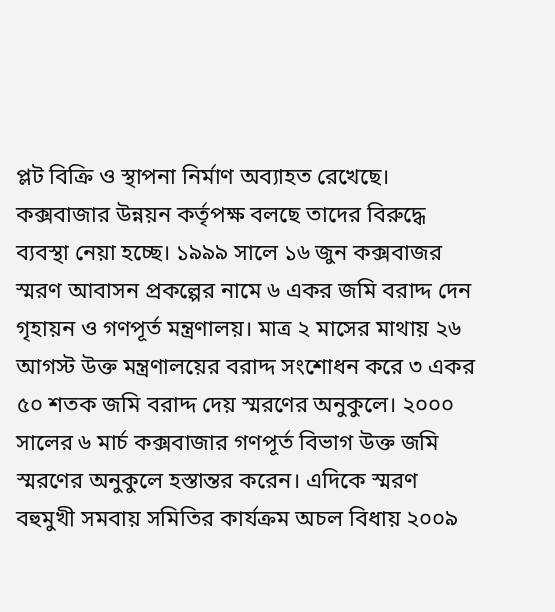প্লট বিক্রি ও স্থাপনা নির্মাণ অব্যাহত রেখেছে। কক্সবাজার উন্নয়ন কর্তৃপক্ষ বলছে তাদের বিরুদ্ধে ব্যবস্থা নেয়া হচ্ছে। ১৯৯৯ সালে ১৬ জুন কক্সবাজর স্মরণ আবাসন প্রকল্পের নামে ৬ একর জমি বরাদ্দ দেন গৃহায়ন ও গণপূর্ত মন্ত্রণালয়। মাত্র ২ মাসের মাথায় ২৬ আগস্ট উক্ত মন্ত্রণালয়ের বরাদ্দ সংশোধন করে ৩ একর ৫০ শতক জমি বরাদ্দ দেয় স্মরণের অনুকুলে। ২০০০ সালের ৬ মার্চ কক্সবাজার গণপূর্ত বিভাগ উক্ত জমি স্মরণের অনুকুলে হস্তান্তর করেন। এদিকে স্মরণ বহুমুখী সমবায় সমিতির কার্যক্রম অচল বিধায় ২০০৯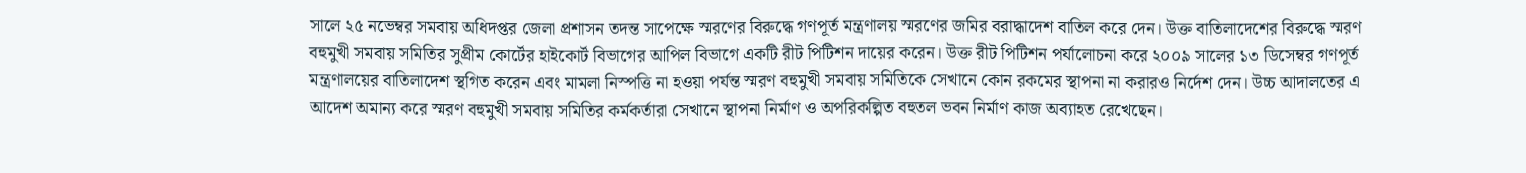সালে ২৫ নভেম্বর সমবায় অধিদপ্তর জেলা প্রশাসন তদন্ত সাপেক্ষে স্মরণের বিরুদ্ধে গণপূর্ত মন্ত্রণালয় স্মরণের জমির বরাদ্ধাদেশ বাতিল করে দেন। উক্ত বাতিলাদেশের বিরুদ্ধে স্মরণ বহুমুখী সমবায় সমিতির সুপ্রীম কোর্টের হাইকোর্ট বিভাগের আপিল বিভাগে একটি রীট পিটিশন দায়ের করেন। উক্ত রীট পিটিশন পর্যালোচনা করে ২০০৯ সালের ১৩ ডিসেম্বর গণপূর্ত মন্ত্রণালয়ের বাতিলাদেশ স্থগিত করেন এবং মামলা নিস্পত্তি না হওয়া পর্যন্ত স্মরণ বহুমুখী সমবায় সমিতিকে সেখানে কোন রকমের স্থাপনা না করারও নির্দেশ দেন। উচ্চ আদালতের এ আদেশ অমান্য করে স্মরণ বহুমুখী সমবায় সমিতির কর্মকর্তারা সেখানে স্থাপনা নির্মাণ ও অপরিকল্পিত বহুতল ভবন নির্মাণ কাজ অব্যাহত রেখেছেন।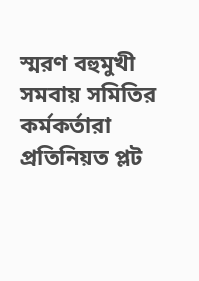স্মরণ বহুমুখী সমবায় সমিতির কর্মকর্তারা প্রতিনিয়ত প্লট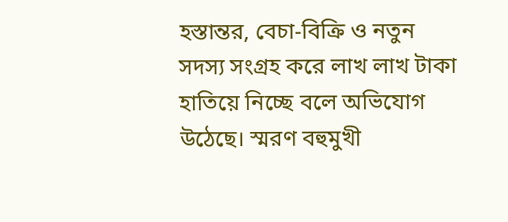হস্তান্তর, বেচা-বিক্রি ও নতুন সদস্য সংগ্রহ করে লাখ লাখ টাকা হাতিয়ে নিচ্ছে বলে অভিযোগ উঠেছে। স্মরণ বহুমুখী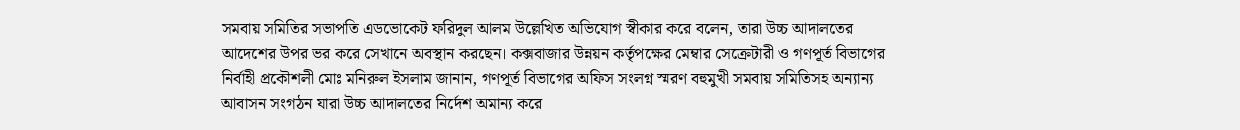সমবায় সমিতির সভাপতি এডভোকেট ফরিদুল আলম উল্লেখিত অভিযোগ স্বীকার করে বলেন, তারা উচ্চ আদালতের আদেশের উপর ভর করে সেখানে অবস্থান করছেন। কক্সবাজার উন্নয়ন কর্তৃপক্ষের মেম্বার সেক্রেটারী ও গণপূর্ত বিভাগের নির্বাহী প্রকৌশলী মোঃ মনিরুল ইসলাম জানান, গণপূর্ত বিভাগের অফিস সংলগ্ন স্মরণ বহুমুখী সমবায় সমিতিসহ অন্যান্য আবাসন সংগঠন যারা উচ্চ আদালতের নির্দেশ অমান্য করে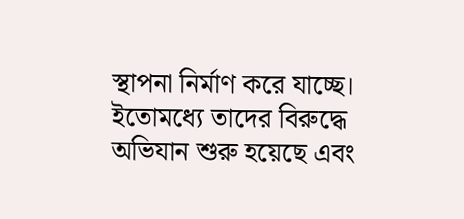স্থাপনা নির্মাণ করে যাচ্ছে। ইতোমধ্যে তাদের বিরুদ্ধে অভিযান শুরু হয়েছে এবং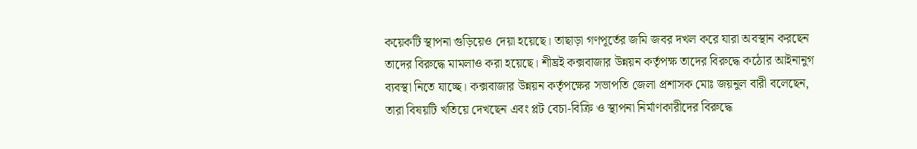কয়েকটি স্থাপনা গুড়িয়েও দেয়া হয়েছে। তাছাড়া গণপূর্তের জমি জবর দখল করে যারা অবস্থান করছেন তাদের বিরুদ্ধে মামলাও করা হয়েছে। শীঘ্রই কক্সবাজার উন্নয়ন কর্তৃপক্ষ তাদের বিরুদ্ধে কঠোর আইনানুগ ব্যবস্থা নিতে যাচ্ছে। কক্সবাজার উন্নয়ন কর্তৃপক্ষের সভাপতি জেলা প্রশাসক মোঃ জয়নুল বারী বলেছেন, তারা বিষয়টি খতিয়ে দেখছেন এবং প্লট বেচা-বিক্রি ও স্থাপনা নির্মাণকারীদের বিরুদ্ধে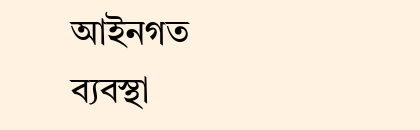আইনগত ব্যবস্থা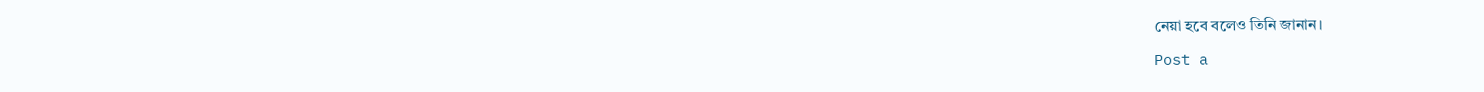নেয়া হবে বলেও তিনি জানান।

Post a